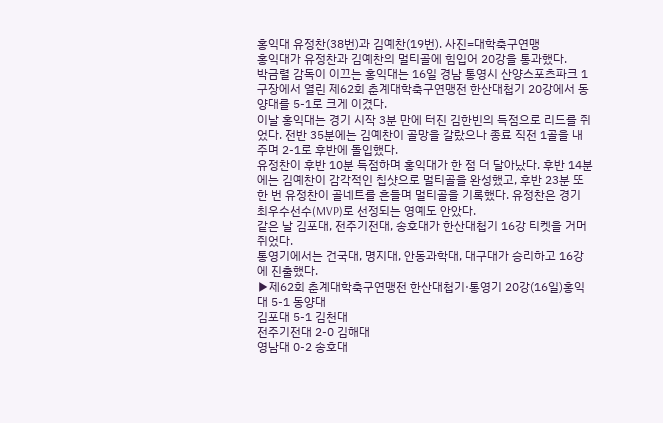홍익대 유정찬(38번)과 김예찬(19번). 사진=대학축구연맹
홍익대가 유정찬과 김예찬의 멀티골에 힘입어 20강을 통과했다.
박금렬 감독이 이끄는 홍익대는 16일 경남 통영시 산양스포츠파크 1구장에서 열린 제62회 춘계대학축구연맹전 한산대첩기 20강에서 동양대를 5-1로 크게 이겼다.
이날 홍익대는 경기 시작 3분 만에 터진 김한빈의 득점으로 리드를 쥐었다. 전반 35분에는 김예찬이 골망을 갈랐으나 종료 직전 1골을 내주며 2-1로 후반에 돌입했다.
유정찬이 후반 10분 득점하며 홍익대가 한 점 더 달아났다. 후반 14분에는 김예찬이 감각적인 칩샷으로 멀티골을 완성했고, 후반 23분 또 한 번 유정찬이 골네트를 흔들며 멀티골을 기록했다. 유정찬은 경기 최우수선수(MVP)로 선정되는 영예도 안았다.
같은 날 김포대, 전주기전대, 송호대가 한산대첩기 16강 티켓을 거머쥐었다.
통영기에서는 건국대, 명지대, 안동과학대, 대구대가 승리하고 16강에 진출했다.
▶제62회 춘계대학축구연맹전 한산대첩기·통영기 20강(16일)홍익대 5-1 동양대
김포대 5-1 김천대
전주기전대 2-0 김해대
영남대 0-2 송호대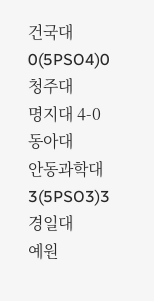건국대 0(5PSO4)0 청주대
명지대 4-0 동아대
안동과학대 3(5PSO3)3 경일대
예원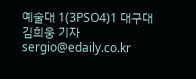예술대 1(3PSO4)1 대구대
김희웅 기자 sergio@edaily.co.kr